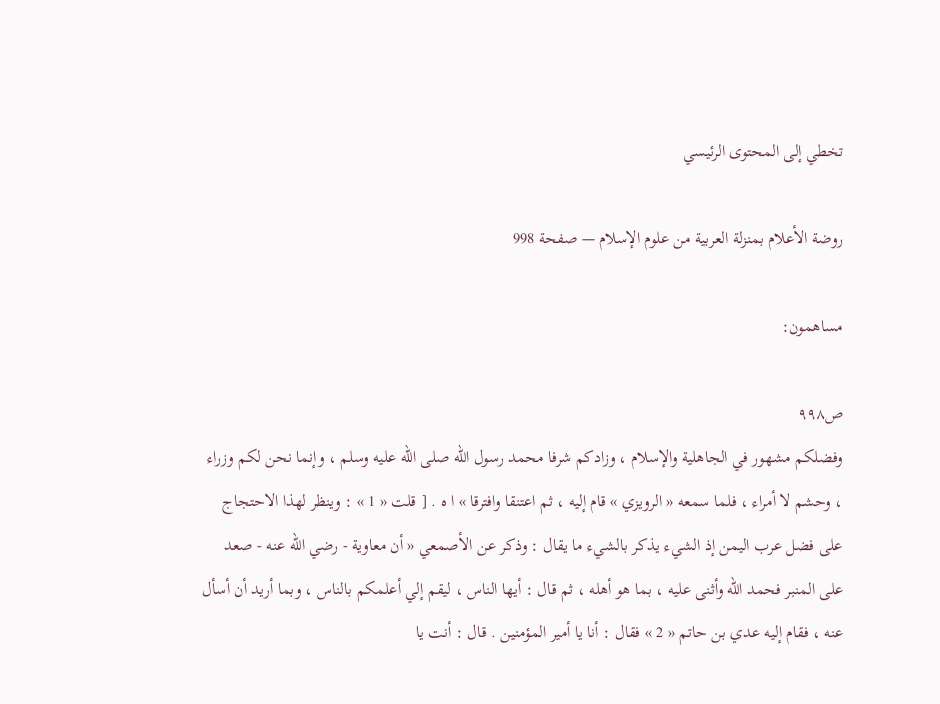تخطي إلى المحتوى الرئيسي

روضة الأعلام بمنزلة العربية من علوم الإسلام — صفحة 998

مساهمون:

ص٩٩٨
وفضلكم مشهور في الجاهلية والإسلام ، وزادكم شرفا محمد رسول اللّه صلى اللّه عليه وسلم ، وإنما نحن لكم وزراء ، وحشم لا أمراء ، فلما سمعه « الرويزي » قام إليه ، ثم اعتنقا وافترقا » ا ه . [ قلت « 1 » : وينظر لهذا الاحتجاج على فضل عرب اليمن إذ الشيء يذكر بالشيء ما يقال : وذكر عن الأصمعي « أن معاوية - رضي اللّه عنه - صعد على المنبر فحمد اللّه وأثنى عليه ، بما هو أهله ، ثم قال : أيها الناس ، ليقم إلي أعلمكم بالناس ، وبما أريد أن أسأل عنه ، فقام إليه عدي بن حاتم « 2 » فقال : أنا يا أمير المؤمنين . قال : أنت يا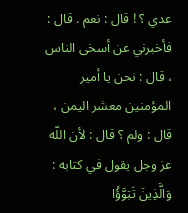عدي ؟ ! قال : نعم . قال : فأخبرني عن أسخى الناس ، قال : نحن يا أمير المؤمنين معشر اليمن ، قال : ولم ؟ قال : لأن اللّه عز وجل يقول في كتابه :
وَالَّذِينَ تَبَوَّؤُا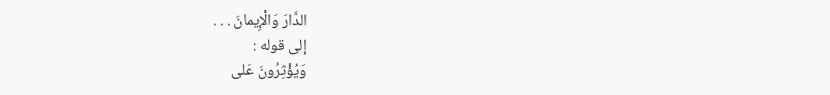الدَّارَ وَالْإِيمانَ . . .
إلى قوله :
وَيُؤْثِرُونَ عَلى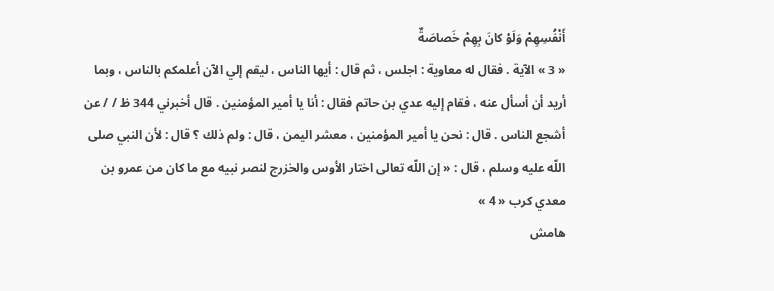أَنْفُسِهِمْ وَلَوْ كانَ بِهِمْ خَصاصَةٌ
« 3 » الآية . فقال له معاوية : اجلس ، ثم قال : أيها الناس ، ليقم إلي الآن أعلمكم بالناس ، وبما أريد أن أسأل عنه ، فقام إليه عدي بن حاتم فقال : أنا يا أمير المؤمنين . قال أخبرني 344 ظ / / عن أشجع الناس . قال : نحن يا أمير المؤمنين ، معشر اليمن ، قال : ولم ذلك ؟ قال : لأن النبي صلى اللّه عليه وسلم ، قال : « إن اللّه تعالى اختار الأوس والخزرج لنصر نبيه مع ما كان من عمرو بن معدي كرب « 4 »
هامش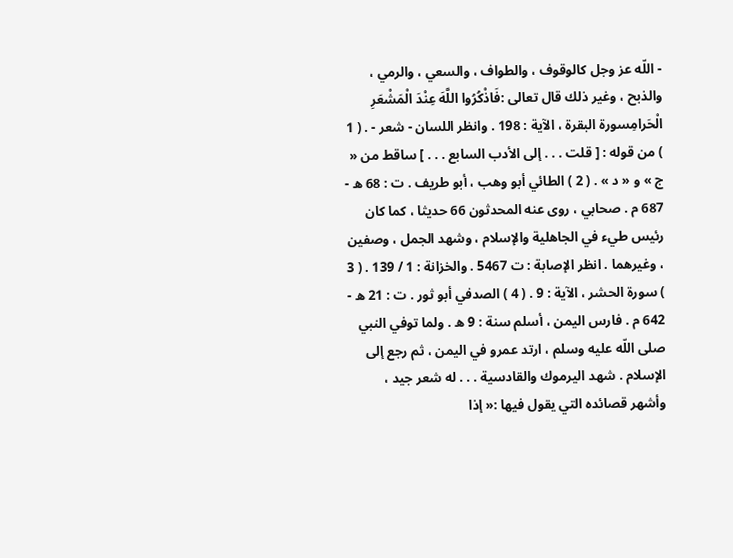- اللّه عز وجل كالوقوف ، والطواف ، والسعي ، والرمي ، والذبح ، وغير ذلك قال تعالى :فَاذْكُرُوا اللَّهَ عِنْدَ الْمَشْعَرِ الْحَرامِسورة البقرة ، الآية : 198 . وانظر اللسان - شعر - . ( 1 ) من قوله : [ قلت . . . إلى الأدب السابع . . . ] ساقط من « ج » و « د » . ( 2 ) الطائي أبو وهب ، أبو طريف . ت : 68 ه - 687 م . صحابي ، روى عنه المحدثون 66 حديثا ، كما كان رئيس طيء في الجاهلية والإسلام ، وشهد الجمل ، وصفين ، وغيرهما . انظر الإصابة : ت 5467 . والخزانة : 1 / 139 . ( 3 ) سورة الحشر ، الآية : 9 . ( 4 ) الصدفي أبو ثور . ت : 21 ه - 642 م . فارس اليمن ، أسلم سنة : 9 ه . ولما توفي النبي صلى اللّه عليه وسلم ، ارتد عمرو في اليمن ، ثم رجع إلى الإسلام . شهد اليرموك والقادسية . . . له شعر جيد ، وأشهر قصائده التي يقول فيها :« إذا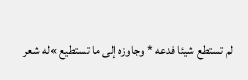لم تستطع شيئا فدعه * وجاوزه إلى ما تستطيع »له شعر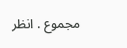مجموع . انظر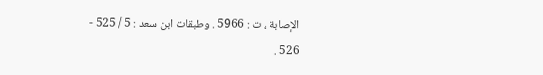الإصابة ، ت : 5966 . وطبقات ابن سعد : 5 / 525 - 526 .